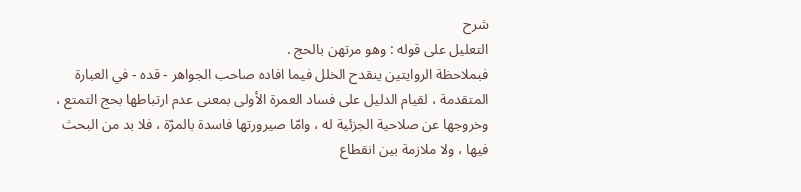شرح
التعليل على قوله : وهو مرتهن بالحج .
فبملاحظة الروايتين ينقدح الخلل فيما افاده صاحب الجواهر - قده - في العبارة المتقدمة ، لقيام الدليل على فساد العمرة الأولى بمعنى عدم ارتباطها بحج التمتع ، وخروجها عن صلاحية الجزئية له ، وامّا صيرورتها فاسدة بالمرّة ، فلا بد من البحث فيها ، ولا ملازمة بين انقطاع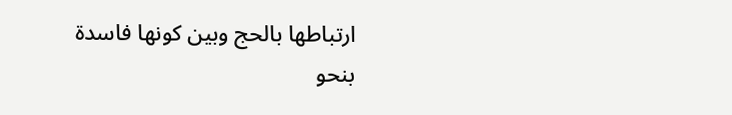ارتباطها بالحج وبين كونها فاسدة بنحو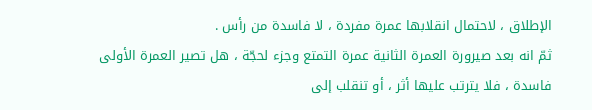الإطلاق ، لاحتمال انقلابها عمرة مفردة ، لا فاسدة من رأس .
ثمّ انه بعد صيرورة العمرة الثانية عمرة التمتع وجزء لحجّة ، هل تصير العمرة الأولى فاسدة ، فلا يترتب عليها أثر ، أو تنقلب إلى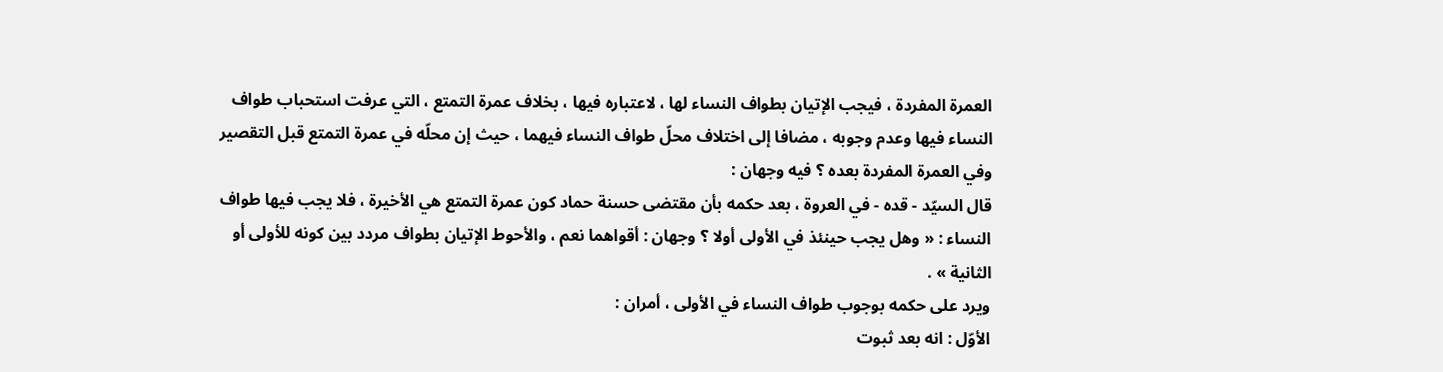العمرة المفردة ، فيجب الإتيان بطواف النساء لها ، لاعتباره فيها ، بخلاف عمرة التمتع ، التي عرفت استحباب طواف النساء فيها وعدم وجوبه ، مضافا إلى اختلاف محلّ طواف النساء فيهما ، حيث إن محلّه في عمرة التمتع قبل التقصير وفي العمرة المفردة بعده ؟ فيه وجهان :
قال السيّد - قده - في العروة ، بعد حكمه بأن مقتضى حسنة حماد كون عمرة التمتع هي الأخيرة ، فلا يجب فيها طواف النساء : « وهل يجب حينئذ في الأولى أولا ؟ وجهان : أقواهما نعم ، والأحوط الإتيان بطواف مردد بين كونه للأولى أو الثانية » .
ويرد على حكمه بوجوب طواف النساء في الأولى ، أمران :
الأوّل : انه بعد ثبوت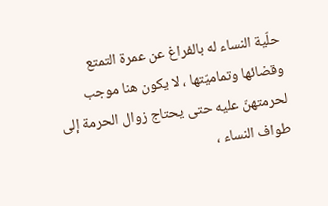حلّية النساء له بالفراغ عن عمرة التمتع وقضائها وتماميّتها ، لا يكون هنا موجب لحرمتهنّ عليه حتى يحتاج زوال الحرمة إلى طواف النساء ،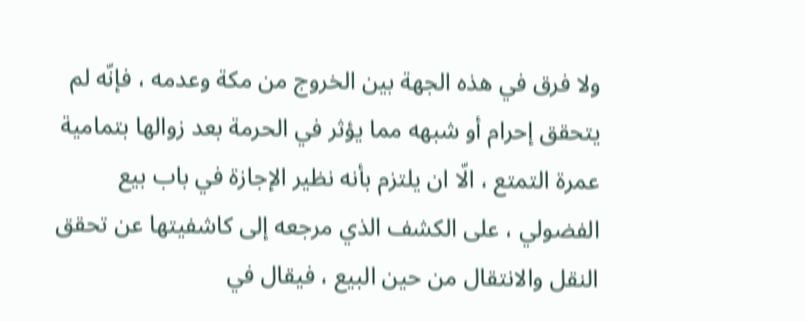ولا فرق في هذه الجهة بين الخروج من مكة وعدمه ، فإنّه لم يتحقق إحرام أو شبهه مما يؤثر في الحرمة بعد زوالها بتمامية عمرة التمتع ، الّا ان يلتزم بأنه نظير الإجازة في باب بيع الفضولي ، على الكشف الذي مرجعه إلى كاشفيتها عن تحقق النقل والانتقال من حين البيع ، فيقال في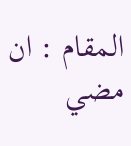المقام : ان مضي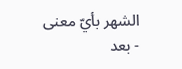الشهر بأيّ معنى - بعد